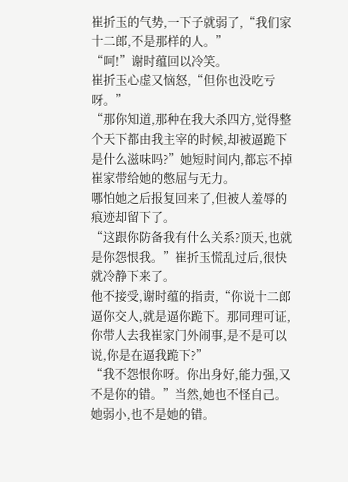崔折玉的气势,一下子就弱了,“我们家十二郎,不是那样的人。”
“呵!”谢时蕴回以冷笑。
崔折玉心虚又恼怒,“但你也没吃亏呀。”
“那你知道,那种在我大杀四方,觉得整个天下都由我主宰的时候,却被逼跪下是什么滋味吗?”她短时间内,都忘不掉崔家带给她的憋屈与无力。
哪怕她之后报复回来了,但被人羞辱的痕迹却留下了。
“这跟你防备我有什么关系?顶天,也就是你怨恨我。”崔折玉慌乱过后,很快就冷静下来了。
他不接受,谢时蕴的指责,“你说十二郎逼你交人,就是逼你跪下。那同理可证,你带人去我崔家门外闹事,是不是可以说,你是在逼我跪下?”
“我不怨恨你呀。你出身好,能力强,又不是你的错。”当然,她也不怪自己。
她弱小,也不是她的错。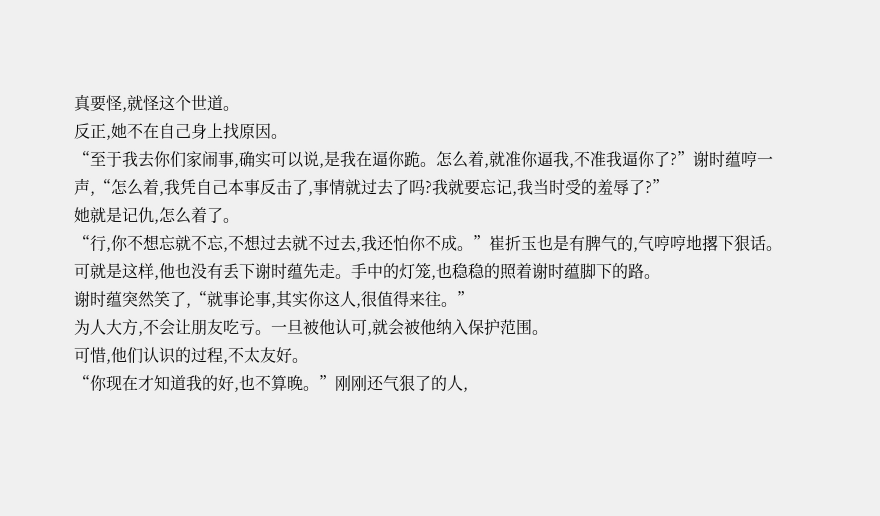真要怪,就怪这个世道。
反正,她不在自己身上找原因。
“至于我去你们家闹事,确实可以说,是我在逼你跪。怎么着,就准你逼我,不准我逼你了?”谢时蕴哼一声,“怎么着,我凭自己本事反击了,事情就过去了吗?我就要忘记,我当时受的羞辱了?”
她就是记仇,怎么着了。
“行,你不想忘就不忘,不想过去就不过去,我还怕你不成。”崔折玉也是有脾气的,气哼哼地撂下狠话。
可就是这样,他也没有丢下谢时蕴先走。手中的灯笼,也稳稳的照着谢时蕴脚下的路。
谢时蕴突然笑了,“就事论事,其实你这人,很值得来往。”
为人大方,不会让朋友吃亏。一旦被他认可,就会被他纳入保护范围。
可惜,他们认识的过程,不太友好。
“你现在才知道我的好,也不算晚。”刚刚还气狠了的人,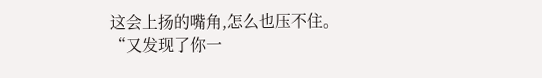这会上扬的嘴角,怎么也压不住。
“又发现了你一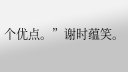个优点。”谢时蕴笑。